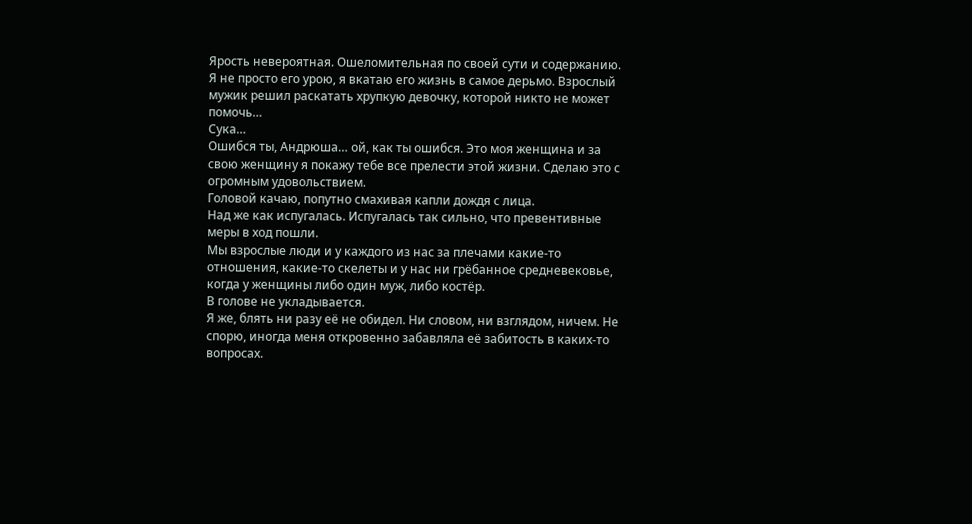Ярость невероятная. Ошеломительная по своей сути и содержанию. Я не просто его урою, я вкатаю его жизнь в самое дерьмо. Взрослый мужик решил раскатать хрупкую девочку, которой никто не может помочь…
Сука…
Ошибся ты, Андрюша… ой, как ты ошибся. Это моя женщина и за свою женщину я покажу тебе все прелести этой жизни. Сделаю это с огромным удовольствием.
Головой качаю, попутно смахивая капли дождя с лица.
Над же как испугалась. Испугалась так сильно, что превентивные меры в ход пошли.
Мы взрослые люди и у каждого из нас за плечами какие-то отношения, какие-то скелеты и у нас ни грёбанное средневековье, когда у женщины либо один муж, либо костёр.
В голове не укладывается.
Я же, блять ни разу её не обидел. Ни словом, ни взглядом, ничем. Не спорю, иногда меня откровенно забавляла её забитость в каких-то вопросах.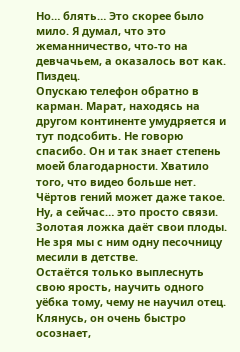Но… блять… Это скорее было мило. Я думал, что это жеманничество, что-то на девчачьем, а оказалось вот как.
Пиздец.
Опускаю телефон обратно в карман. Марат, находясь на другом континенте умудряется и тут подсобить. Не говорю спасибо. Он и так знает степень моей благодарности. Хватило того, что видео больше нет. Чёртов гений может даже такое. Ну, а сейчас… это просто связи. Золотая ложка даёт свои плоды. Не зря мы с ним одну песочницу месили в детстве.
Остаётся только выплеснуть свою ярость, научить одного уёбка тому, чему не научил отец. Клянусь, он очень быстро осознает,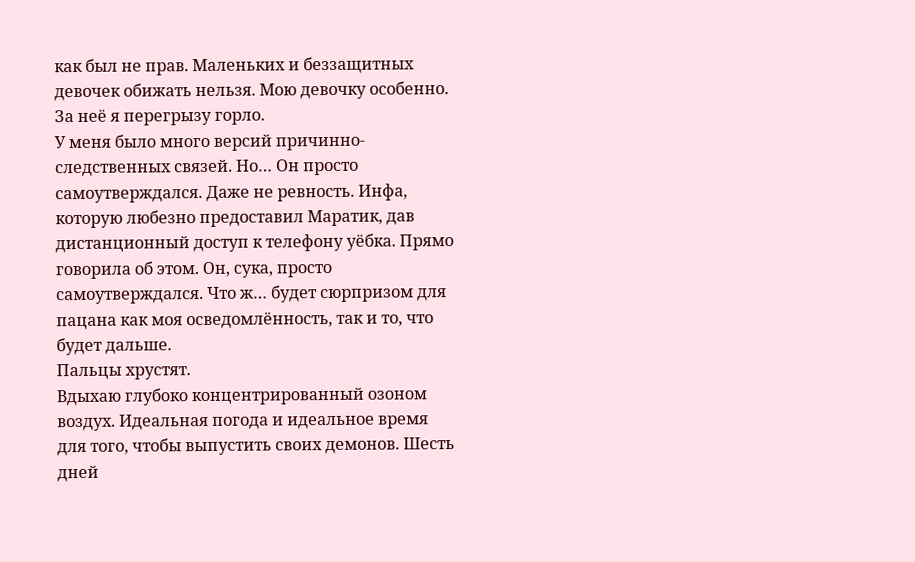как был не прав. Маленьких и беззащитных девочек обижать нельзя. Мою девочку особенно. За неё я перегрызу горло.
У меня было много версий причинно-следственных связей. Но… Он просто самоутверждался. Даже не ревность. Инфа, которую любезно предоставил Маратик, дав дистанционный доступ к телефону уёбка. Прямо говорила об этом. Он, сука, просто самоутверждался. Что ж… будет сюрпризом для пацана как моя осведомлённость, так и то, что будет дальше.
Пальцы хрустят.
Вдыхаю глубоко концентрированный озоном воздух. Идеальная погода и идеальное время для того, чтобы выпустить своих демонов. Шесть дней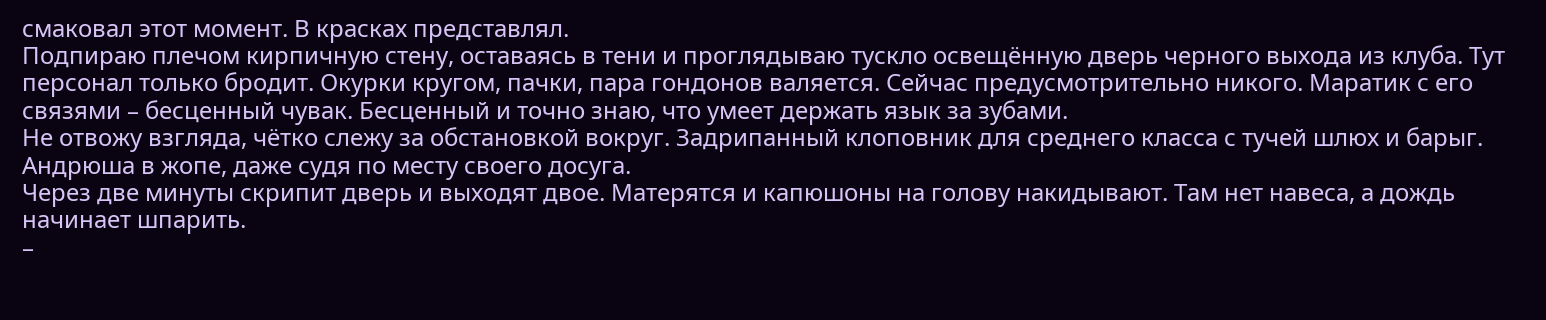смаковал этот момент. В красках представлял.
Подпираю плечом кирпичную стену, оставаясь в тени и проглядываю тускло освещённую дверь черного выхода из клуба. Тут персонал только бродит. Окурки кругом, пачки, пара гондонов валяется. Сейчас предусмотрительно никого. Маратик с его связями – бесценный чувак. Бесценный и точно знаю, что умеет держать язык за зубами.
Не отвожу взгляда, чётко слежу за обстановкой вокруг. Задрипанный клоповник для среднего класса с тучей шлюх и барыг. Андрюша в жопе, даже судя по месту своего досуга.
Через две минуты скрипит дверь и выходят двое. Матерятся и капюшоны на голову накидывают. Там нет навеса, а дождь начинает шпарить.
–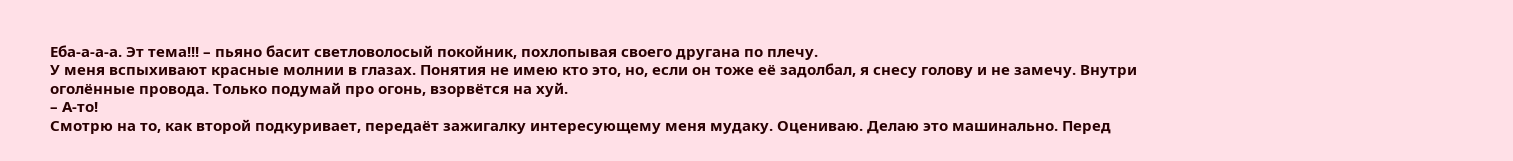Еба-а-а-а. Эт тема!!! – пьяно басит светловолосый покойник, похлопывая своего другана по плечу.
У меня вспыхивают красные молнии в глазах. Понятия не имею кто это, но, если он тоже её задолбал, я снесу голову и не замечу. Внутри оголённые провода. Только подумай про огонь, взорвётся на хуй.
– А-то!
Смотрю на то, как второй подкуривает, передаёт зажигалку интересующему меня мудаку. Оцениваю. Делаю это машинально. Перед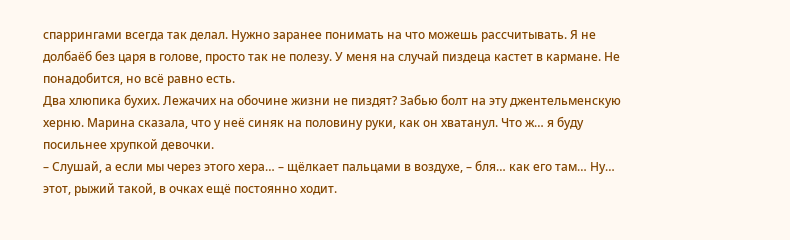спаррингами всегда так делал. Нужно заранее понимать на что можешь рассчитывать. Я не долбаёб без царя в голове, просто так не полезу. У меня на случай пиздеца кастет в кармане. Не понадобится, но всё равно есть.
Два хлюпика бухих. Лежачих на обочине жизни не пиздят? Забью болт на эту джентельменскую херню. Марина сказала, что у неё синяк на половину руки, как он хватанул. Что ж… я буду посильнее хрупкой девочки.
– Слушай, а если мы через этого хера… – щёлкает пальцами в воздухе, – бля… как его там… Ну… этот, рыжий такой, в очках ещё постоянно ходит.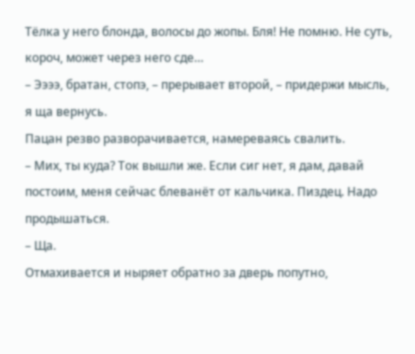Тёлка у него блонда, волосы до жопы. Бля! Не помню. Не суть, короч, может через него сде…
– Ээээ, братан, стопэ, – прерывает второй, – придержи мысль, я ща вернусь.
Пацан резво разворачивается, намереваясь свалить.
– Мих, ты куда? Ток вышли же. Если сиг нет, я дам, давай постоим, меня сейчас блеванёт от кальчика. Пиздец. Надо продышаться.
– Ща.
Отмахивается и ныряет обратно за дверь попутно,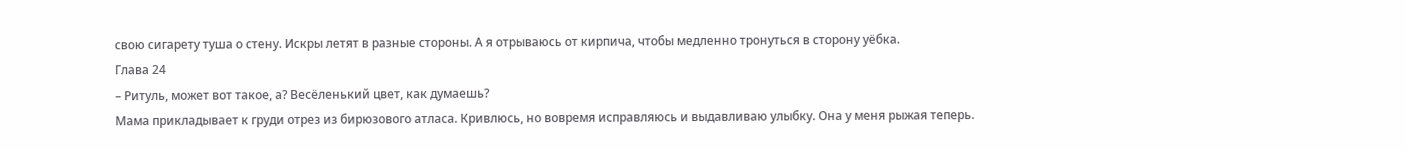свою сигарету туша о стену. Искры летят в разные стороны. А я отрываюсь от кирпича, чтобы медленно тронуться в сторону уёбка.
Глава 24
– Ритуль, может вот такое, а? Весёленький цвет, как думаешь?
Мама прикладывает к груди отрез из бирюзового атласа. Кривлюсь, но вовремя исправляюсь и выдавливаю улыбку. Она у меня рыжая теперь.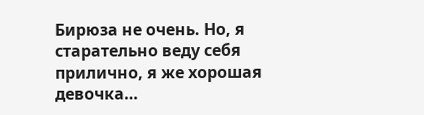Бирюза не очень. Но, я старательно веду себя прилично, я же хорошая девочка…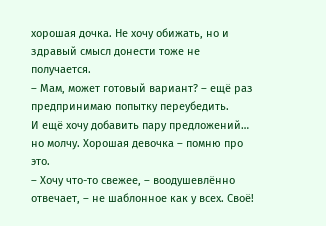хорошая дочка. Не хочу обижать, но и здравый смысл донести тоже не получается.
– Мам, может готовый вариант? – ещё раз предпринимаю попытку переубедить.
И ещё хочу добавить пару предложений… но молчу. Хорошая девочка – помню про это.
– Хочу что-то свежее, – воодушевлённо отвечает, – не шаблонное как у всех. Своё!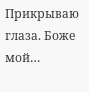Прикрываю глаза. Боже мой…